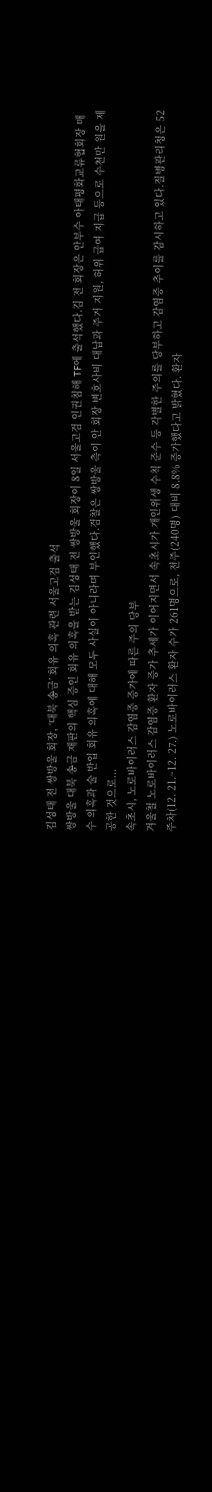김성태 전 쌍방울 회장, ‘대북 송금’ 회유 의혹 관련 서울고검 출석
쌍방울 대북 송금 재판의 핵심 증인 회유 의혹을 받는 김성태 전 쌍방울 회장이 8일 서울고검 인권침해 TF에 출석했다.김 전 회장은 안부수 아태평화교류협회장 매수 의혹과 술 반입 회유 의혹에 대해 모두 사실이 아니라며 부인했다.검찰은 쌍방울 측이 안 회장 변호사비 대납과 주거 지원, 허위 급여 지급 등으로 수천만 원을 제공한 것으로...
속초시, 노로바이러스 감염증 증가에 따른 주의 당부
겨울철 노로바이러스 감염증 환자 증가 추세가 이어지면서 속초시가 개인위생 수칙 준수 등 각별한 주의를 당부하고 감염증 추이를 감시하고 있다.질병관리청은 52주차(12. 21.~12. 27.) 노로바이러스 환자 수가 261명으로, 전주(240명) 대비 8.8% 증가했다고 밝혔다. 환자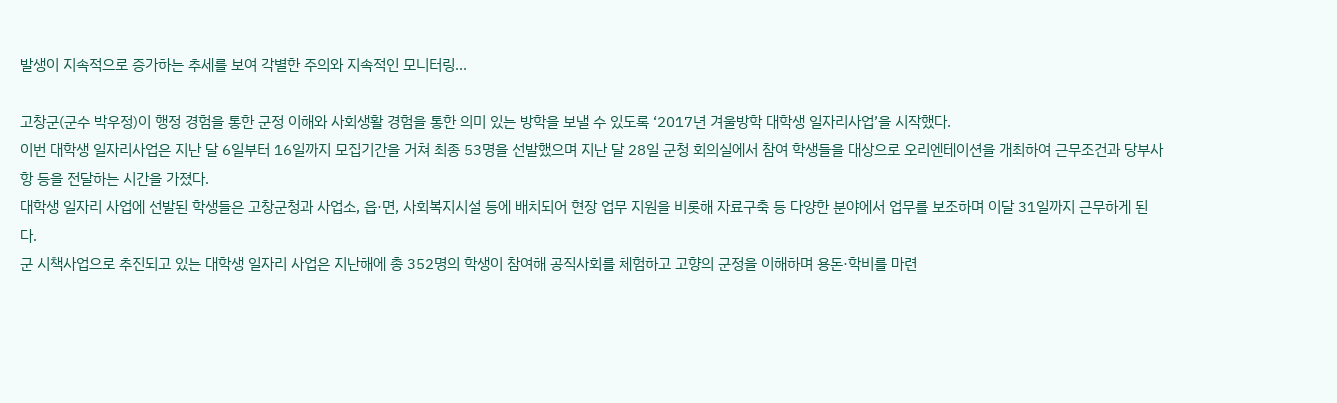발생이 지속적으로 증가하는 추세를 보여 각별한 주의와 지속적인 모니터링...

고창군(군수 박우정)이 행정 경험을 통한 군정 이해와 사회생활 경험을 통한 의미 있는 방학을 보낼 수 있도록 ‘2017년 겨울방학 대학생 일자리사업’을 시작했다.
이번 대학생 일자리사업은 지난 달 6일부터 16일까지 모집기간을 거쳐 최종 53명을 선발했으며 지난 달 28일 군청 회의실에서 참여 학생들을 대상으로 오리엔테이션을 개최하여 근무조건과 당부사항 등을 전달하는 시간을 가졌다.
대학생 일자리 사업에 선발된 학생들은 고창군청과 사업소, 읍·면, 사회복지시설 등에 배치되어 현장 업무 지원을 비롯해 자료구축 등 다양한 분야에서 업무를 보조하며 이달 31일까지 근무하게 된다.
군 시책사업으로 추진되고 있는 대학생 일자리 사업은 지난해에 총 352명의 학생이 참여해 공직사회를 체험하고 고향의 군정을 이해하며 용돈·학비를 마련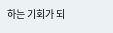하는 기회가 되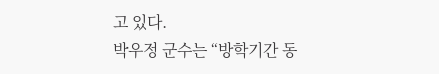고 있다.
박우정 군수는 “방학기간 동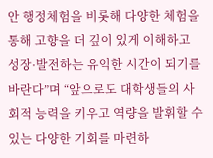안 행정체험을 비롯해 다양한 체험을 통해 고향을 더 깊이 있게 이해하고 성장·발전하는 유익한 시간이 되기를 바란다”며 “앞으로도 대학생들의 사회적 능력을 키우고 역량을 발휘할 수 있는 다양한 기회를 마련하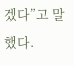겠다”고 말했다.